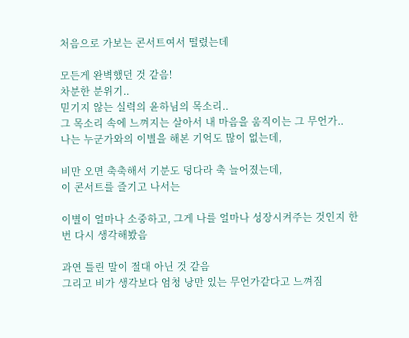처음으로 가보는 콘서트여서 떨렸는데

모든게 완벽했던 것 같음!
차분한 분위기..
믿기지 않는 실력의 윤하님의 목소리..
그 목소리 속에 느껴지는 살아서 내 마음을 움직이는 그 무언가..
나는 누군가와의 이별을 해본 기억도 많이 없는데,

비만 오면 축축해서 기분도 덩다라 축 늘어졌는데,
이 콘서트를 즐기고 나서는

이별이 얼마나 소중하고, 그게 나를 얼마나 성장시켜주는 것인지 한 번 다시 생각해봤음

과연 틀린 말이 절대 아닌 것 같음
그리고 비가 생각보다 엄청 낭만 있는 무언가같다고 느껴짐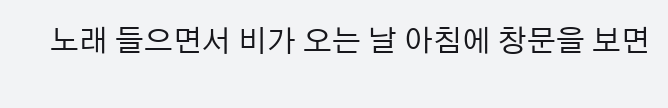노래 들으면서 비가 오는 날 아침에 창문을 보면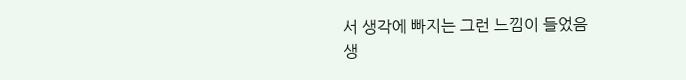서 생각에 빠지는 그런 느낌이 들었음
생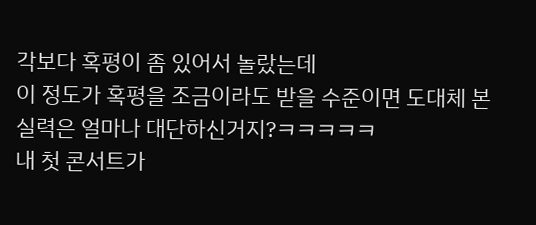각보다 혹평이 좀 있어서 놀랐는데
이 정도가 혹평을 조금이라도 받을 수준이면 도대체 본실력은 얼마나 대단하신거지?ㅋㅋㅋㅋㅋ
내 첫 콘서트가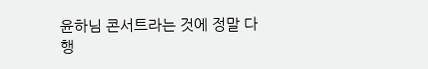윤하님 콘서트라는 것에 정말 다행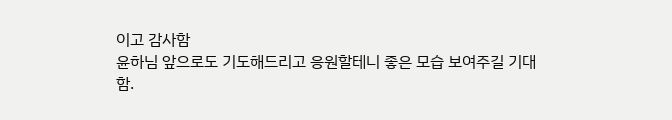이고 감사함
윤하님 앞으로도 기도해드리고 응원할테니 좋은 모습 보여주길 기대함.